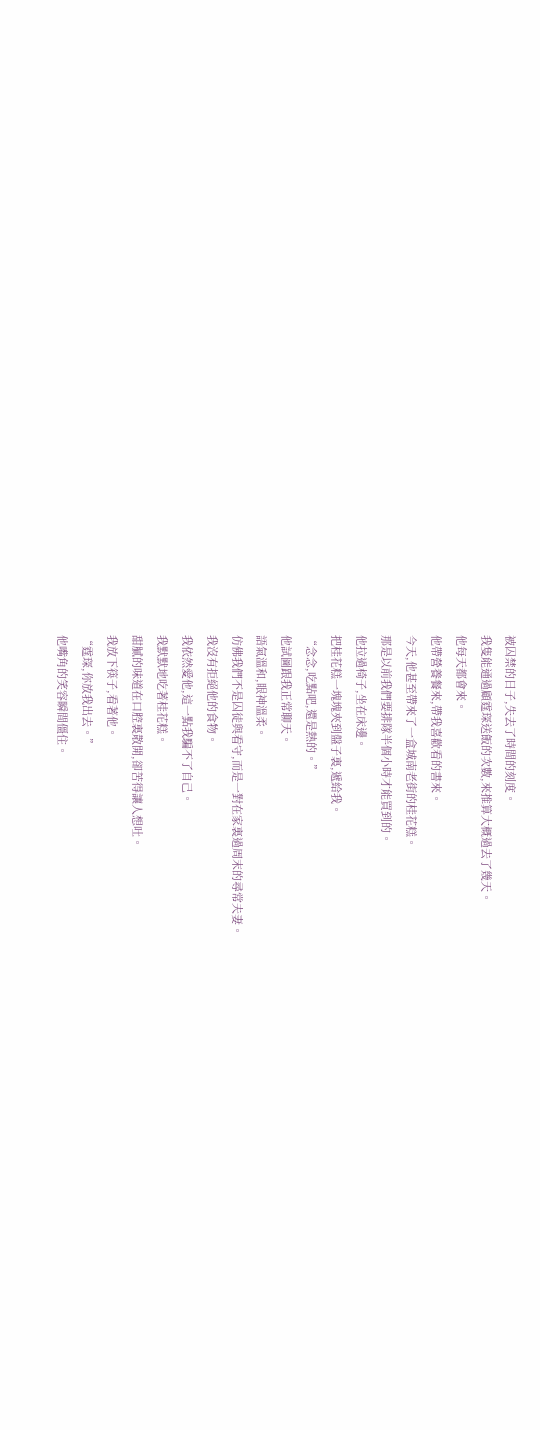被囚禁的日子,失去了時間的刻度。
我隻能通過顧霆琛送飯的次數,來推算大概過去了幾天。
他每天都會來。
他帶營養餐來,帶我喜歡看的書來。
今天,他甚至帶來了一盒城南老街的桂花糕。
那是以前我們要排隊半個小時才能買到的。
他拉過椅子,坐在床邊。
把桂花糕一塊塊夾到盤子裏,遞給我。
“念念,吃點吧,還是熱的。”
他試圖跟我正常聊天。
語氣溫和,眼神溫柔。
仿佛我們不是囚徒與看守,而是一對在家裏過周末的尋常夫妻。
我沒有拒絕他的食物。
我依然愛他,這一點我騙不了自己。
我默默地吃著桂花糕。
甜膩的味道在口腔裏散開,卻苦得讓人想吐。
我放下筷子,看著他。
“霆琛,你放我出去。”
他嘴角的笑容瞬間僵住。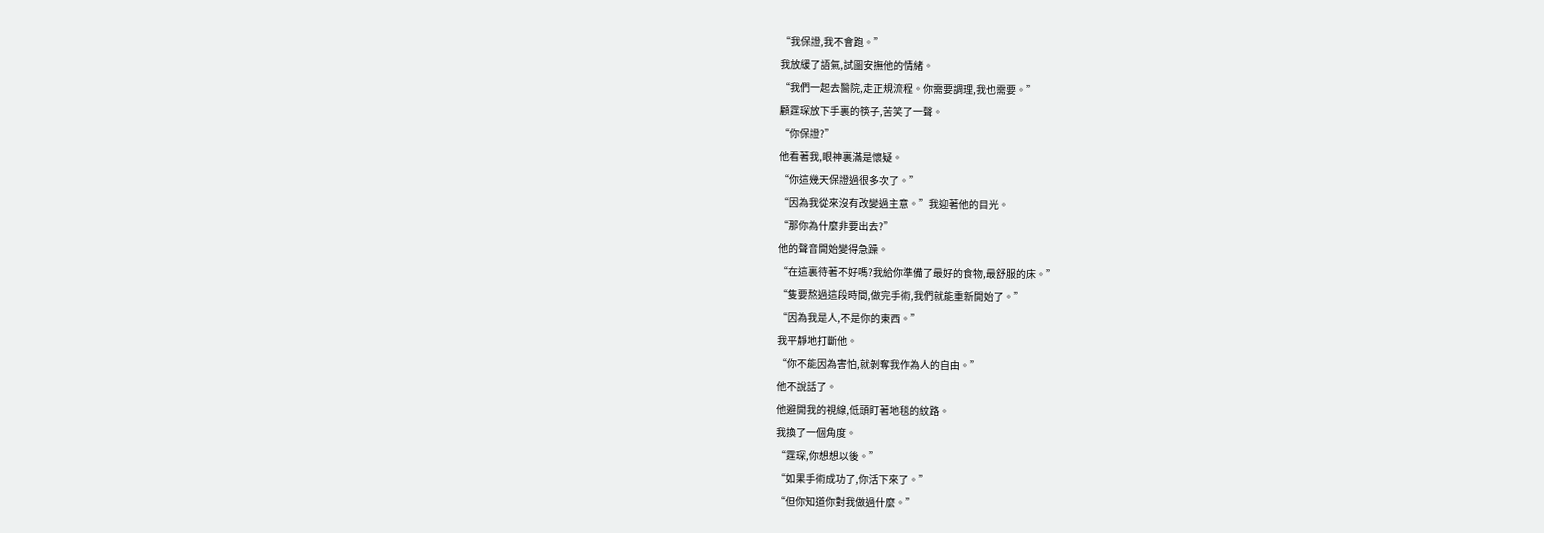“我保證,我不會跑。”
我放緩了語氣,試圖安撫他的情緒。
“我們一起去醫院,走正規流程。你需要調理,我也需要。”
顧霆琛放下手裏的筷子,苦笑了一聲。
“你保證?”
他看著我,眼神裏滿是懷疑。
“你這幾天保證過很多次了。”
“因為我從來沒有改變過主意。”我迎著他的目光。
“那你為什麼非要出去?”
他的聲音開始變得急躁。
“在這裏待著不好嗎?我給你準備了最好的食物,最舒服的床。”
“隻要熬過這段時間,做完手術,我們就能重新開始了。”
“因為我是人,不是你的東西。”
我平靜地打斷他。
“你不能因為害怕,就剝奪我作為人的自由。”
他不說話了。
他避開我的視線,低頭盯著地毯的紋路。
我換了一個角度。
“霆琛,你想想以後。”
“如果手術成功了,你活下來了。”
“但你知道你對我做過什麼。”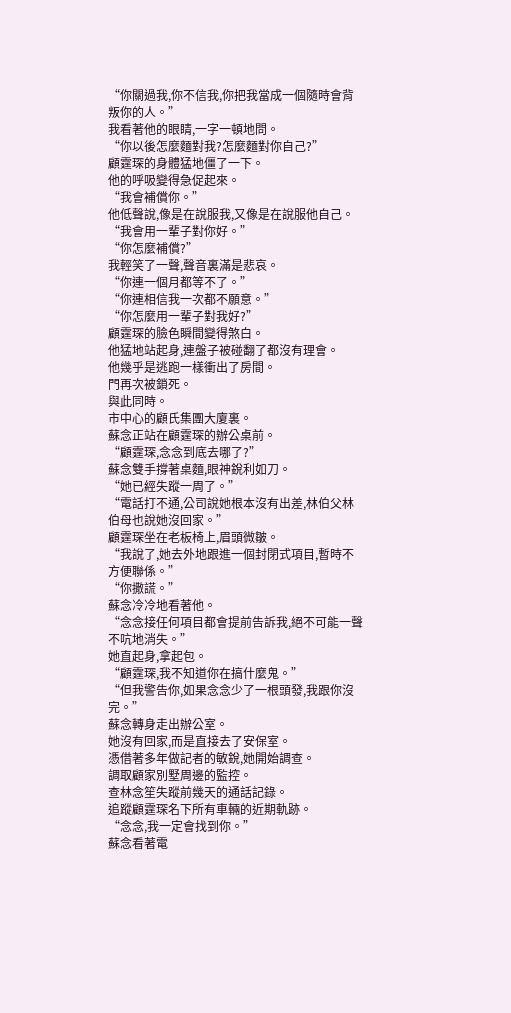“你關過我,你不信我,你把我當成一個隨時會背叛你的人。”
我看著他的眼睛,一字一頓地問。
“你以後怎麼麵對我?怎麼麵對你自己?”
顧霆琛的身體猛地僵了一下。
他的呼吸變得急促起來。
“我會補償你。”
他低聲說,像是在說服我,又像是在說服他自己。
“我會用一輩子對你好。”
“你怎麼補償?”
我輕笑了一聲,聲音裏滿是悲哀。
“你連一個月都等不了。”
“你連相信我一次都不願意。”
“你怎麼用一輩子對我好?”
顧霆琛的臉色瞬間變得煞白。
他猛地站起身,連盤子被碰翻了都沒有理會。
他幾乎是逃跑一樣衝出了房間。
門再次被鎖死。
與此同時。
市中心的顧氏集團大廈裏。
蘇念正站在顧霆琛的辦公桌前。
“顧霆琛,念念到底去哪了?”
蘇念雙手撐著桌麵,眼神銳利如刀。
“她已經失蹤一周了。”
“電話打不通,公司說她根本沒有出差,林伯父林伯母也說她沒回家。”
顧霆琛坐在老板椅上,眉頭微皺。
“我說了,她去外地跟進一個封閉式項目,暫時不方便聯係。”
“你撒謊。”
蘇念冷冷地看著他。
“念念接任何項目都會提前告訴我,絕不可能一聲不吭地消失。”
她直起身,拿起包。
“顧霆琛,我不知道你在搞什麼鬼。”
“但我警告你,如果念念少了一根頭發,我跟你沒完。”
蘇念轉身走出辦公室。
她沒有回家,而是直接去了安保室。
憑借著多年做記者的敏銳,她開始調查。
調取顧家別墅周邊的監控。
查林念笙失蹤前幾天的通話記錄。
追蹤顧霆琛名下所有車輛的近期軌跡。
“念念,我一定會找到你。”
蘇念看著電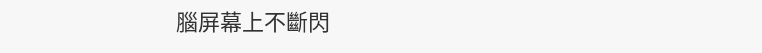腦屏幕上不斷閃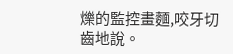爍的監控畫麵,咬牙切齒地說。